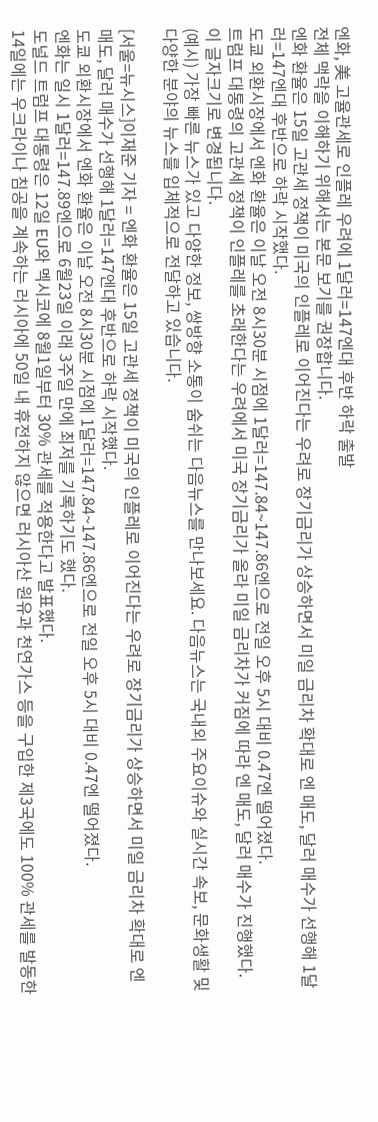엔화, 美 고율관세로 인플레 우려에 1달러=147엔대 후반 하락 출발
전체 맥락을 이해하기 위해서는 본문 보기를 권장합니다.
엔화 환율은 15일 고관세 정책이 미국의 인플레로 이어진다는 우려로 장기금리가 상승하면서 미일 금리차 확대로 엔 매도, 달러 매수가 선행해 1달러=147엔대 후반으로 하락 시작했다.
도쿄 외환시장에서 엔화 환율은 이날 오전 8시30분 시점에 1달러=147.84~147.86엔으로 전일 오후 5시 대비 0.47엔 떨어졌다.
트럼프 대통령의 고관세 정책이 인플레를 초래한다는 우려에서 미국 장기금리가 올라 미일 금리차가 커짐에 따라 엔 매도, 달러 매수가 진행했다.
이 글자크기로 변경됩니다.
(예시) 가장 빠른 뉴스가 있고 다양한 정보, 쌍방향 소통이 숨쉬는 다음뉴스를 만나보세요. 다음뉴스는 국내외 주요이슈와 실시간 속보, 문화생활 및 다양한 분야의 뉴스를 입체적으로 전달하고 있습니다.

[서울=뉴시스]이재준 기자 = 엔화 환율은 15일 고관세 정책이 미국의 인플레로 이어진다는 우려로 장기금리가 상승하면서 미일 금리차 확대로 엔 매도, 달러 매수가 선행해 1달러=147엔대 후반으로 하락 시작했다.
도쿄 외환시장에서 엔화 환율은 이날 오전 8시30분 시점에 1달러=147.84~147.86엔으로 전일 오후 5시 대비 0.47엔 떨어졌다.
엔화는 일시 1달러=147.89엔으로 6월23일 이래 3주일 만에 최저를 기록하기도 했다.
도널드 트럼프 대통령은 12일 EU와 멕시코에 8월1일부터 30% 관세를 적용한다고 발표했다.
14일에는 우크라이나 침공을 계속하는 러시아에 50일 내 휴전하지 않으면 러시아산 원유과 천연가스 등을 구입한 제3국에도 100% 관세를 발동한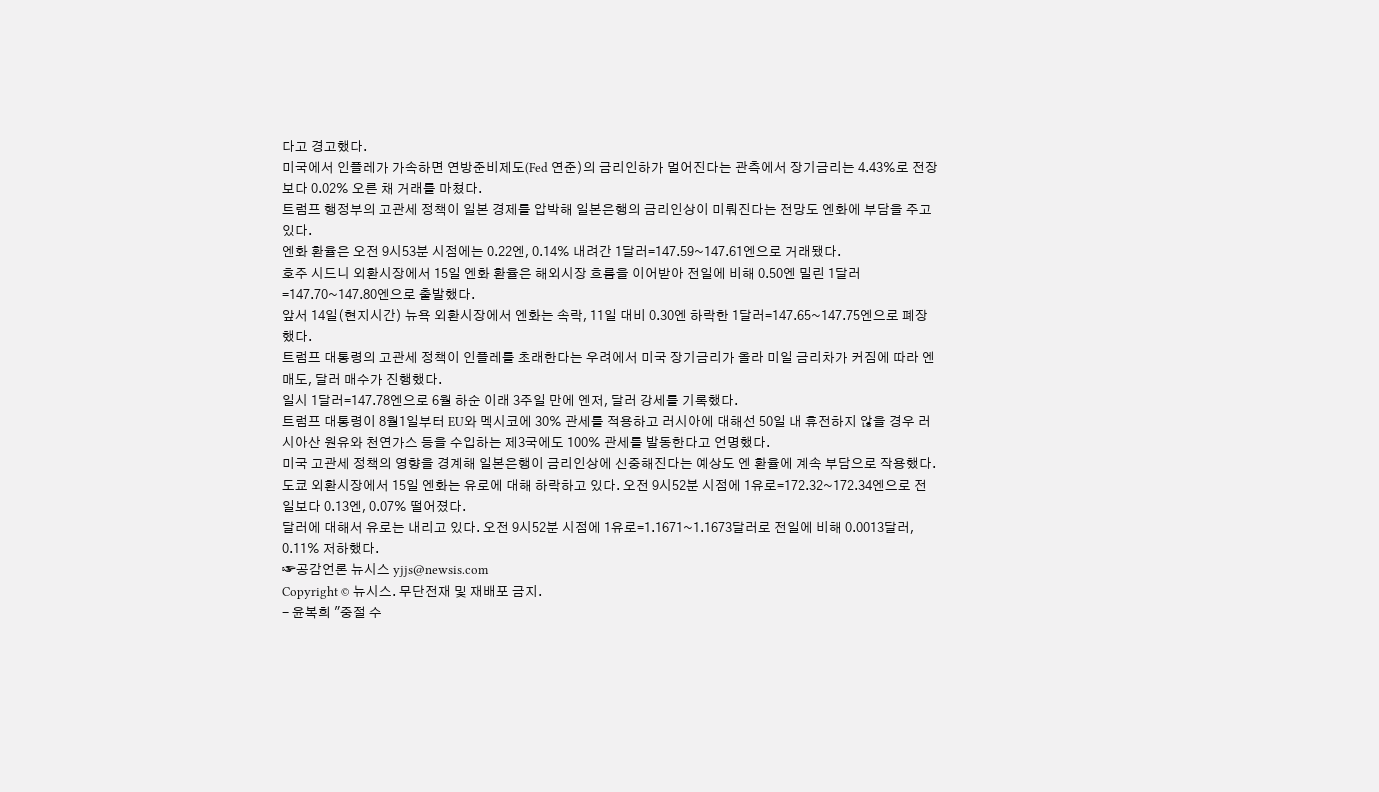다고 경고했다.
미국에서 인플레가 가속하면 연방준비제도(Fed 연준)의 금리인하가 멀어진다는 관측에서 장기금리는 4.43%로 전장보다 0.02% 오른 채 거래를 마쳤다.
트럼프 행정부의 고관세 정책이 일본 경제를 압박해 일본은행의 금리인상이 미뤄진다는 전망도 엔화에 부담을 주고 있다.
엔화 환율은 오전 9시53분 시점에는 0.22엔, 0.14% 내려간 1달러=147.59~147.61엔으로 거래됐다.
호주 시드니 외환시장에서 15일 엔화 환율은 해외시장 흐름을 이어받아 전일에 비해 0.50엔 밀린 1달러=147.70~147.80엔으로 출발했다.
앞서 14일(현지시간) 뉴욕 외환시장에서 엔화는 속락, 11일 대비 0.30엔 하락한 1달러=147.65~147.75엔으로 폐장했다.
트럼프 대통령의 고관세 정책이 인플레를 초래한다는 우려에서 미국 장기금리가 올라 미일 금리차가 커짐에 따라 엔 매도, 달러 매수가 진행했다.
일시 1달러=147.78엔으로 6월 하순 이래 3주일 만에 엔저, 달러 강세를 기록했다.
트럼프 대통령이 8월1일부터 EU와 멕시코에 30% 관세를 적용하고 러시아에 대해선 50일 내 휴전하지 않을 경우 러시아산 원유와 천연가스 등을 수입하는 제3국에도 100% 관세를 발동한다고 언명했다.
미국 고관세 정책의 영향을 경계해 일본은행이 금리인상에 신중해진다는 예상도 엔 환율에 계속 부담으로 작용했다.
도쿄 외환시장에서 15일 엔화는 유로에 대해 하락하고 있다. 오전 9시52분 시점에 1유로=172.32~172.34엔으로 전일보다 0.13엔, 0.07% 떨어졌다.
달러에 대해서 유로는 내리고 있다. 오전 9시52분 시점에 1유로=1.1671~1.1673달러로 전일에 비해 0.0013달러, 0.11% 저하했다.
☞공감언론 뉴시스 yjjs@newsis.com
Copyright © 뉴시스. 무단전재 및 재배포 금지.
- 윤복희 "중절 수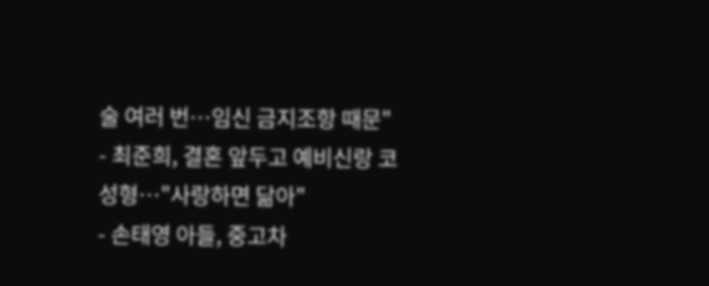술 여러 번…임신 금지조항 때문"
- 최준희, 결혼 앞두고 예비신랑 코성형…"사랑하면 닮아"
- 손태영 아들, 중고차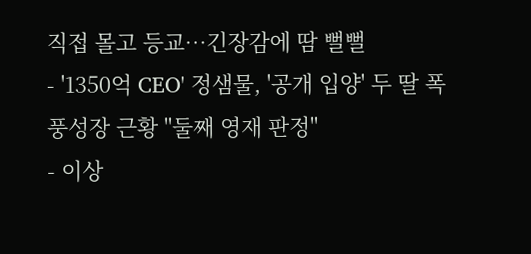직접 몰고 등교…긴장감에 땀 뻘뻘
- '1350억 CEO' 정샘물, '공개 입양' 두 딸 폭풍성장 근황 "둘째 영재 판정"
- 이상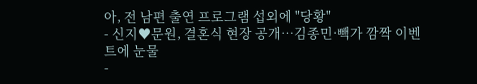아, 전 남편 출연 프로그램 섭외에 "당황"
- 신지♥문원, 결혼식 현장 공개…김종민·빽가 깜짝 이벤트에 눈물
-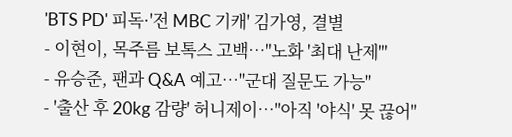'BTS PD' 피독·'전 MBC 기캐' 김가영, 결별
- 이현이, 목주름 보톡스 고백…"노화 '최대 난제'"
- 유승준, 팬과 Q&A 예고…"군대 질문도 가능"
- '출산 후 20kg 감량' 허니제이…"아직 '야식' 못 끊어"